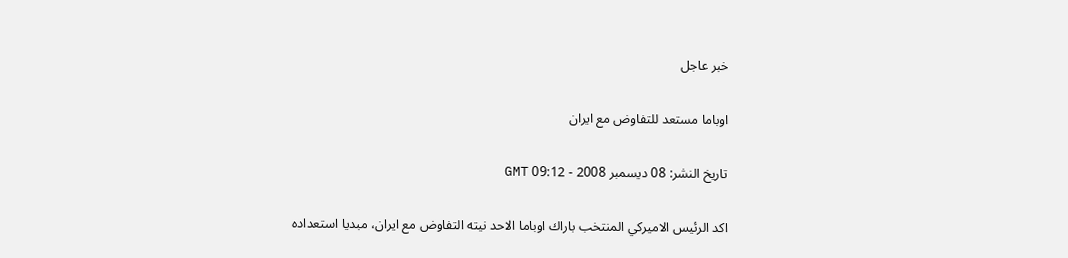خبر عاجل

اوباما مستعد للتفاوض مع ايران

تاريخ النشر: 08 ديسمبر 2008 - 09:12 GMT

اكد الرئيس الاميركي المنتخب باراك اوباما الاحد نيته التفاوض مع ايران، مبديا استعداده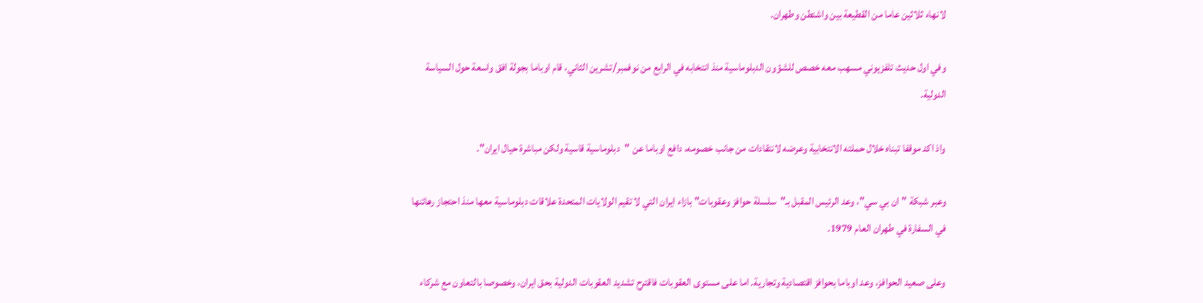لانهاء ثلاثين عاما من القطيعة بين واشنطن وطهران.

وفي اول حديث تلفزيوني مسهب معه خصص للشؤون الدبلوماسية منذ انتخابه في الرابع من نوفمبر/تشرين الثاني، قام اوباما بجولة افق واسعة حول السياسة الدولية.

واذ اكد موقفا تبناه خلال حملته الانتخابية وعرضه لانتقادات من جانب خصومه، دافع اوباما عن "دبلوماسية قاسية ولكن مباشرة حيال ايران".

وعبر شبكة "ان بي سي"، وعد الرئيس المقبل بـ"سلسلة حوافز وعقوبات" بازاء ايران التي لا تقيم الولايات المتحدة علاقات دبلوماسية معها منذ احتجاز رهائنها في السفارة في طهران العام 1979.

وعلى صعيد الحوافز، وعد اوباما بحوافز اقتصادية وتجارية. اما على مستوى العقوبات فاقترح تشديد العقوبات الدولية بحق ايران، وخصوصا بالتعاون مع شركاء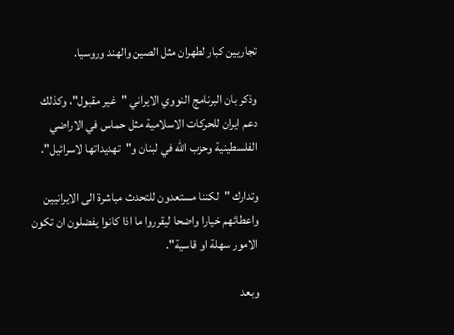تجاريين كبار لطهران مثل الصين والهند وروسيا.

وذكر بان البرنامج النووي الايراني "غير مقبول"، وكذلك دعم ايران للحركات الاسلامية مثل حماس في الاراضي الفلسطينية وحزب الله في لبنان و"تهديداتها لاسرائيل".

وتدارك "لكننا مستعدون للتحدث مباشرة الى الايرانيين واعطائهم خيارا واضحا ليقرروا ما اذا كانوا يفضلون ان تكون الامور سهلة او قاسية".

وبعد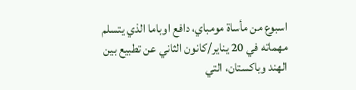اسبوع من مأساة مومباي، دافع اوباما الذي يتسلم مهماته في 20 يناير/كانون الثاني عن تطبيع بين الهند وباكستان، التي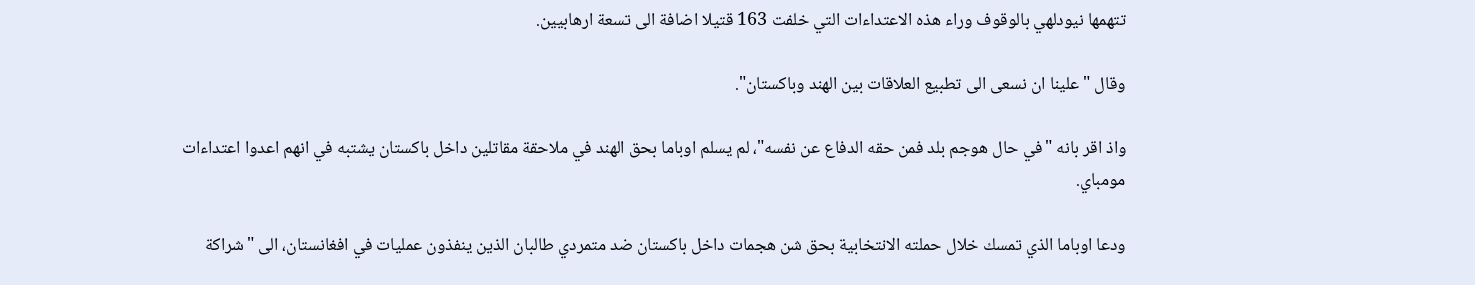تتهمها نيودلهي بالوقوف وراء هذه الاعتداءات التي خلفت 163 قتيلا اضافة الى تسعة ارهابيين.

وقال "علينا ان نسعى الى تطبيع العلاقات بين الهند وباكستان".

واذ اقر بانه "في حال هوجم بلد فمن حقه الدفاع عن نفسه"، لم يسلم اوباما بحق الهند في ملاحقة مقاتلين داخل باكستان يشتبه في انهم اعدوا اعتداءات مومباي.

ودعا اوباما الذي تمسك خلال حملته الانتخابية بحق شن هجمات داخل باكستان ضد متمردي طالبان الذين ينفذون عمليات في افغانستان، الى "شراكة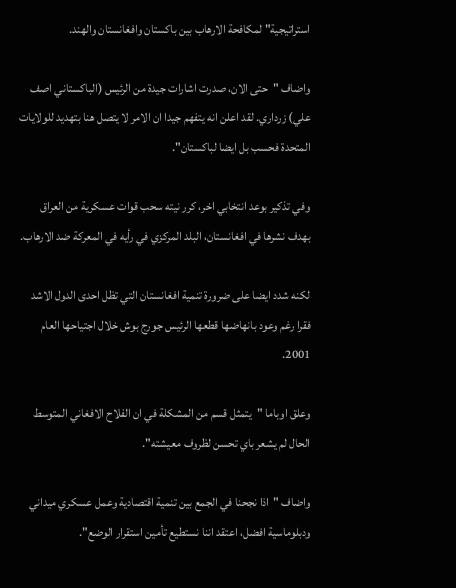استراتيجية" لمكافحة الارهاب بين باكستان وافغانستان والهند.

واضاف "حتى الان، صدرت اشارات جيدة من الرئيس (الباكستاني اصف علي) زرداري. لقد اعلن انه يتفهم جيدا ان الامر لا يتصل هنا بتهديد للولايات المتحدة فحسب بل ايضا لباكستان".

وفي تذكير بوعد انتخابي اخر، كرر نيته سحب قوات عسكرية من العراق بهدف نشرها في افغانستان، البلد المركزي في رأيه في المعركة ضد الارهاب.

لكنه شدد ايضا على ضرورة تنمية افغانستان التي تظل احدى الدول الاشد فقرا رغم وعود بانهاضها قطعها الرئيس جورج بوش خلال اجتياحها العام 2001.

وعلق اوباما "يتمثل قسم من المشكلة في ان الفلاح الافغاني المتوسط الحال لم يشعر باي تحسن لظروف معيشته".

واضاف "اذا نجحنا في الجمع بين تنمية اقتصادية وعمل عسكري ميداني ودبلوماسية افضل، اعتقد اننا نستطيع تأمين استقرار الوضع".